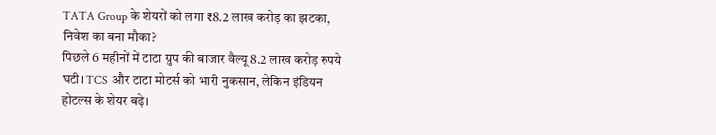TATA Group के शेयरों को लगा ₹8.2 लाख करोड़ का झटका, निवेश का बना मौका?
पिछले 6 महीनों में टाटा ग्रुप की बाजार वैल्यू 8.2 लाख करोड़ रुपये घटी। TCS और टाटा मोटर्स को भारी नुकसान, लेकिन इंडियन होटल्स के शेयर बढ़े।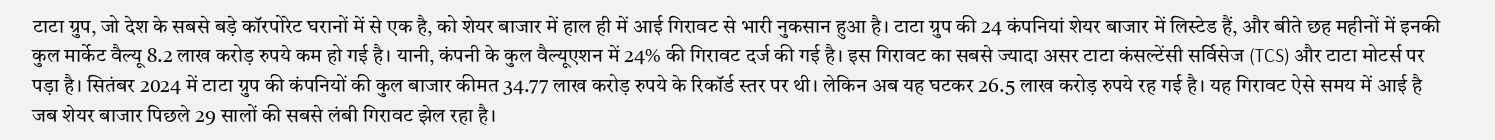टाटा ग्रुप, जो देश के सबसे बड़े कॉरपोरेट घरानों में से एक है, को शेयर बाजार में हाल ही में आई गिरावट से भारी नुकसान हुआ है। टाटा ग्रुप की 24 कंपनियां शेयर बाजार में लिस्टेड हैं, और बीते छह महीनों में इनकी कुल मार्केट वैल्यू 8.2 लाख करोड़ रुपये कम हो गई है। यानी, कंपनी के कुल वैल्यूएशन में 24% की गिरावट दर्ज की गई है। इस गिरावट का सबसे ज्यादा असर टाटा कंसल्टेंसी सर्विसेज (TCS) और टाटा मोटर्स पर पड़ा है। सितंबर 2024 में टाटा ग्रुप की कंपनियों की कुल बाजार कीमत 34.77 लाख करोड़ रुपये के रिकॉर्ड स्तर पर थी। लेकिन अब यह घटकर 26.5 लाख करोड़ रुपये रह गई है। यह गिरावट ऐसे समय में आई है जब शेयर बाजार पिछले 29 सालों की सबसे लंबी गिरावट झेल रहा है।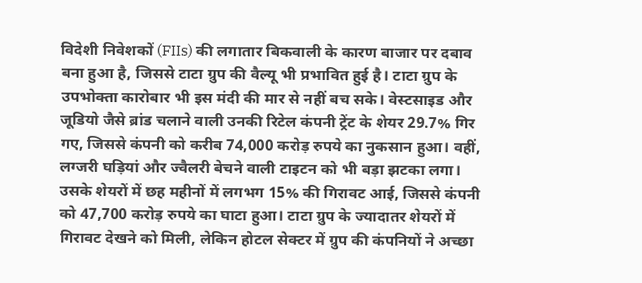विदेशी निवेशकों (FIIs) की लगातार बिकवाली के कारण बाजार पर दबाव बना हुआ है, जिससे टाटा ग्रुप की वैल्यू भी प्रभावित हुई है। टाटा ग्रुप के उपभोक्ता कारोबार भी इस मंदी की मार से नहीं बच सके। वेस्टसाइड और जूडियो जैसे ब्रांड चलाने वाली उनकी रिटेल कंपनी ट्रेंट के शेयर 29.7% गिर गए, जिससे कंपनी को करीब 74,000 करोड़ रुपये का नुकसान हुआ। वहीं, लग्जरी घड़ियां और ज्वैलरी बेचने वाली टाइटन को भी बड़ा झटका लगा। उसके शेयरों में छह महीनों में लगभग 15% की गिरावट आई, जिससे कंपनी को 47,700 करोड़ रुपये का घाटा हुआ। टाटा ग्रुप के ज्यादातर शेयरों में गिरावट देखने को मिली, लेकिन होटल सेक्टर में ग्रुप की कंपनियों ने अच्छा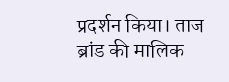प्रदर्शन किया। ताज ब्रांड की मालिक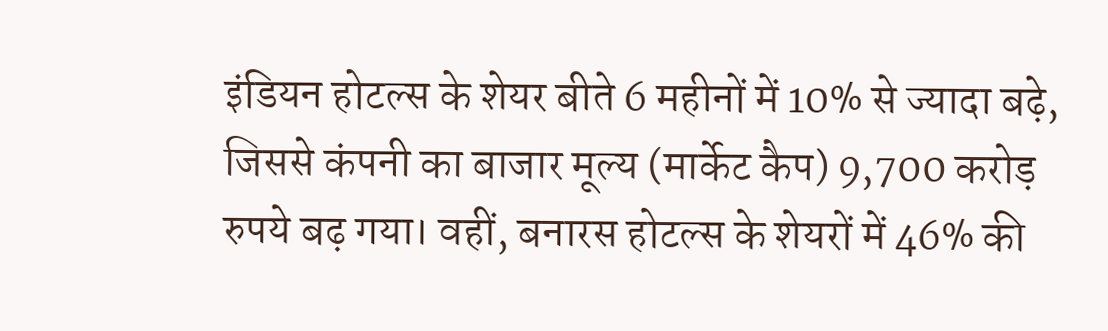इंडियन होटल्स के शेयर बीते 6 महीनों में 10% से ज्यादा बढ़े, जिससे कंपनी का बाजार मूल्य (मार्केट कैप) 9,700 करोड़ रुपये बढ़ गया। वहीं, बनारस होटल्स के शेयरों में 46% की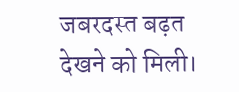जबरदस्त बढ़त देखने को मिली।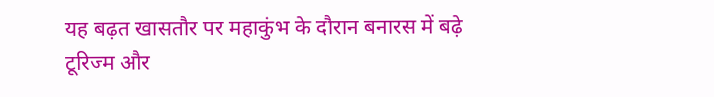यह बढ़त खासतौर पर महाकुंभ के दौरान बनारस में बढ़े टूरिज्म और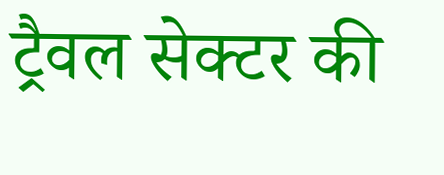ट्रैवल सेक्टर की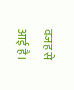वजह से आई है।